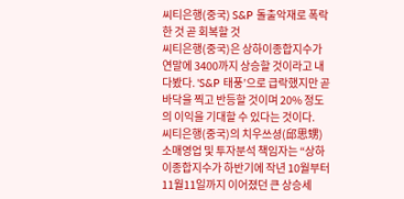씨티은행(중국) S&P 돌출악재로 폭락한 것 곧 회복할 것
씨티은행(중국)은 상하이종합지수가 연말에 3400까지 상승할 것이라고 내다봤다. 'S&P 태풍’으로 급락했지만 곧 바닥을 찍고 반등할 것이며 20% 정도의 이익을 기대할 수 있다는 것이다.
씨티은행(중국)의 치우쓰셩(邱思甥) 소매영업 및 투자분석 책임자는 “상하이종합지수가 하반기에 작년 10월부터 11월11일까지 이어졌던 큰 상승세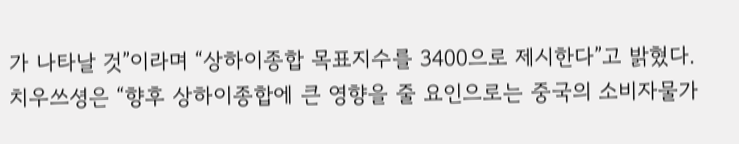가 나타날 것”이라며 “상하이종합 목표지수를 3400으로 제시한다”고 밝혔다.
치우쓰셩은 “향후 상하이종합에 큰 영향을 줄 요인으로는 중국의 소비자물가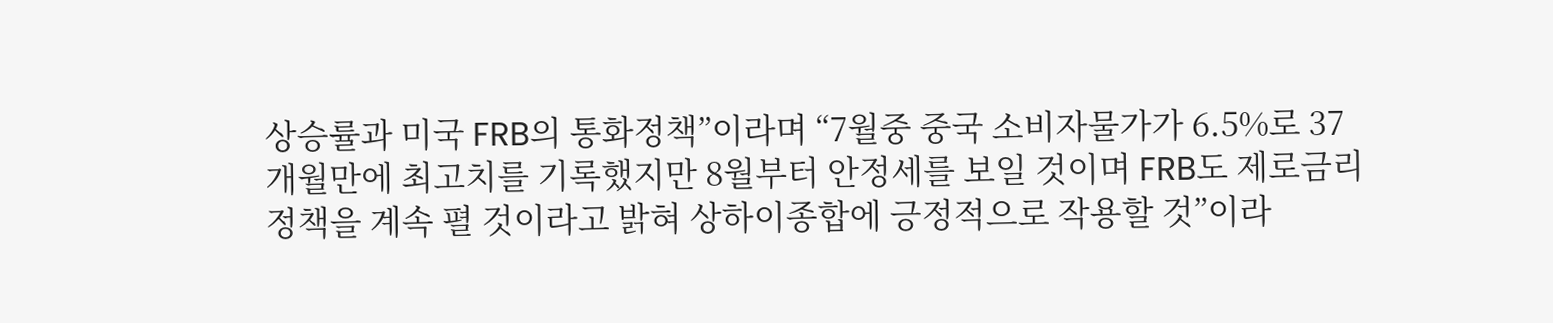상승률과 미국 FRB의 통화정책”이라며 “7월중 중국 소비자물가가 6.5%로 37개월만에 최고치를 기록했지만 8월부터 안정세를 보일 것이며 FRB도 제로금리 정책을 계속 펼 것이라고 밝혀 상하이종합에 긍정적으로 작용할 것”이라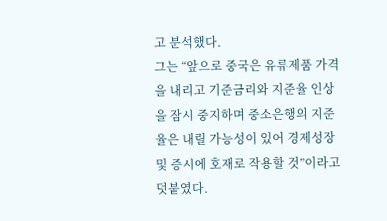고 분석했다.
그는 “앞으로 중국은 유류제품 가격을 내리고 기준금리와 지준율 인상을 잠시 중지하며 중소은행의 지준율은 내릴 가능성이 있어 경제성장 및 증시에 호재로 작용할 것”이라고 덧붙였다.